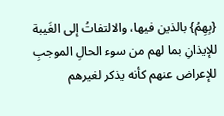{بِهِمُ} بالذين فيها، والالتفاتُ إلى الغَيبة للإيذانِ بما لهم من سوء الحالِ الموجبِ للإعراض عنهم كأنه يذكر لغيرهم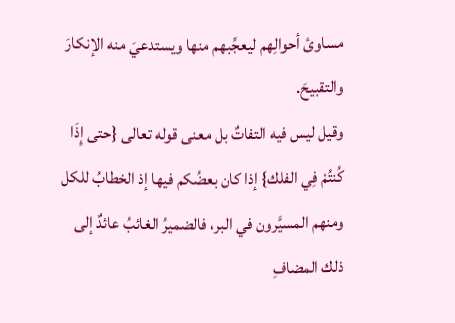مساوئ أحوالِهم ليعجِّبهم منها ويستدعيَ منه الإنكارَ والتقبيحَ.
وقيل ليس فيه التفاتٌ بل معنى قوله تعالى {حتى إِذَا كُنتُمْ فِي الفلك} إذا كان بعضُكم فيها إذ الخطابُ للكل ومنهم المسيَّرون في البر، فالضميرُ الغائبُ عائدٌ إلى ذلك المضافِ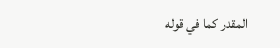المقدر كما في قوله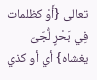تعالى {أَوْ كظلمات فِي بَحْرٍ لُّجّىّ يغشاه} أي أو كذي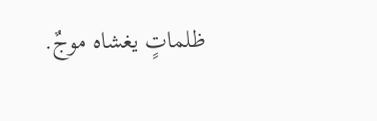ظلماتٍ يغشاه موجٌ.